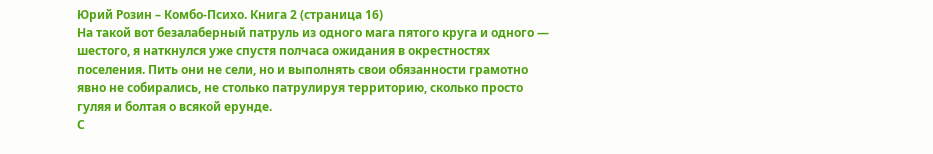Юрий Розин – Комбо-Психо. Книга 2 (страница 16)
На такой вот безалаберный патруль из одного мага пятого круга и одного — шестого, я наткнулся уже спустя полчаса ожидания в окрестностях поселения. Пить они не сели, но и выполнять свои обязанности грамотно явно не собирались, не столько патрулируя территорию, сколько просто гуляя и болтая о всякой ерунде.
С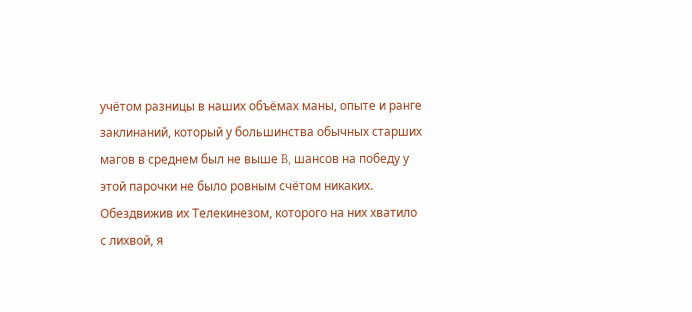учётом разницы в наших объёмах маны, опыте и ранге заклинаний, который у большинства обычных старших магов в среднем был не выше B, шансов на победу у этой парочки не было ровным счётом никаких. Обездвижив их Телекинезом, которого на них хватило с лихвой, я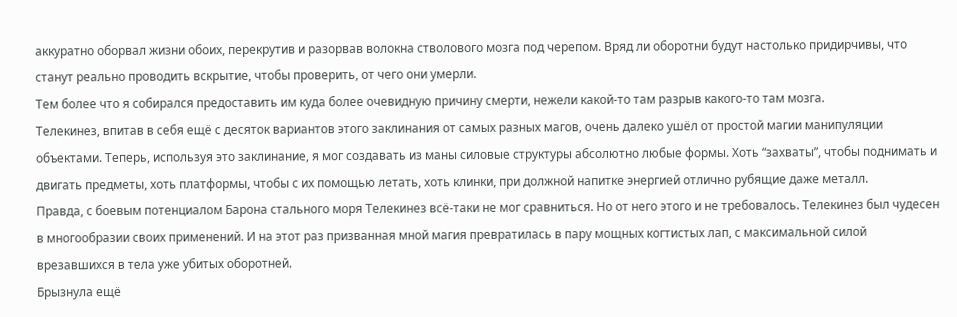аккуратно оборвал жизни обоих, перекрутив и разорвав волокна стволового мозга под черепом. Вряд ли оборотни будут настолько придирчивы, что станут реально проводить вскрытие, чтобы проверить, от чего они умерли.
Тем более что я собирался предоставить им куда более очевидную причину смерти, нежели какой-то там разрыв какого-то там мозга.
Телекинез, впитав в себя ещё с десяток вариантов этого заклинания от самых разных магов, очень далеко ушёл от простой магии манипуляции объектами. Теперь, используя это заклинание, я мог создавать из маны силовые структуры абсолютно любые формы. Хоть “захваты”, чтобы поднимать и двигать предметы, хоть платформы, чтобы с их помощью летать, хоть клинки, при должной напитке энергией отлично рубящие даже металл.
Правда, с боевым потенциалом Барона стального моря Телекинез всё-таки не мог сравниться. Но от него этого и не требовалось. Телекинез был чудесен в многообразии своих применений. И на этот раз призванная мной магия превратилась в пару мощных когтистых лап, с максимальной силой врезавшихся в тела уже убитых оборотней.
Брызнула ещё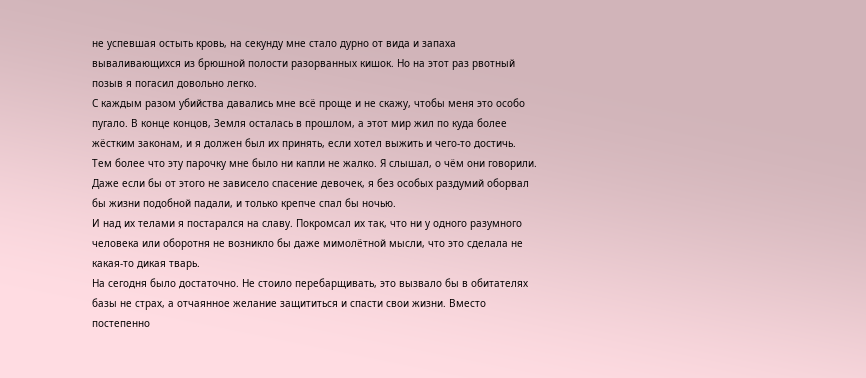не успевшая остыть кровь, на секунду мне стало дурно от вида и запаха вываливающихся из брюшной полости разорванных кишок. Но на этот раз рвотный позыв я погасил довольно легко.
С каждым разом убийства давались мне всё проще и не скажу, чтобы меня это особо пугало. В конце концов, Земля осталась в прошлом, а этот мир жил по куда более жёстким законам, и я должен был их принять, если хотел выжить и чего-то достичь.
Тем более что эту парочку мне было ни капли не жалко. Я слышал, о чём они говорили. Даже если бы от этого не зависело спасение девочек, я без особых раздумий оборвал бы жизни подобной падали, и только крепче спал бы ночью.
И над их телами я постарался на славу. Покромсал их так, что ни у одного разумного человека или оборотня не возникло бы даже мимолётной мысли, что это сделала не какая-то дикая тварь.
На сегодня было достаточно. Не стоило перебарщивать, это вызвало бы в обитателях базы не страх, а отчаянное желание защититься и спасти свои жизни. Вместо постепенно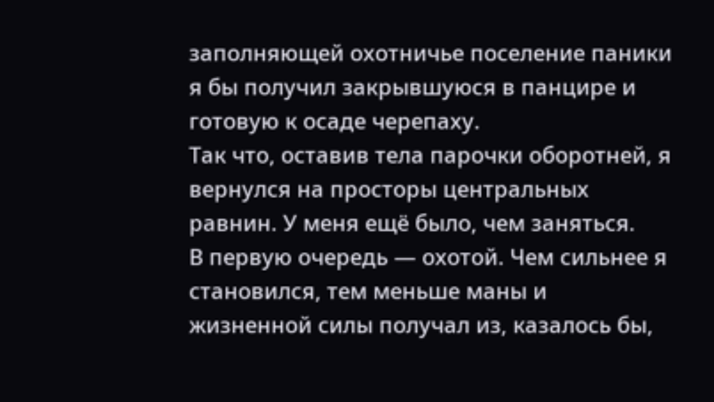заполняющей охотничье поселение паники я бы получил закрывшуюся в панцире и готовую к осаде черепаху.
Так что, оставив тела парочки оборотней, я вернулся на просторы центральных равнин. У меня ещё было, чем заняться.
В первую очередь — охотой. Чем сильнее я становился, тем меньше маны и жизненной силы получал из, казалось бы,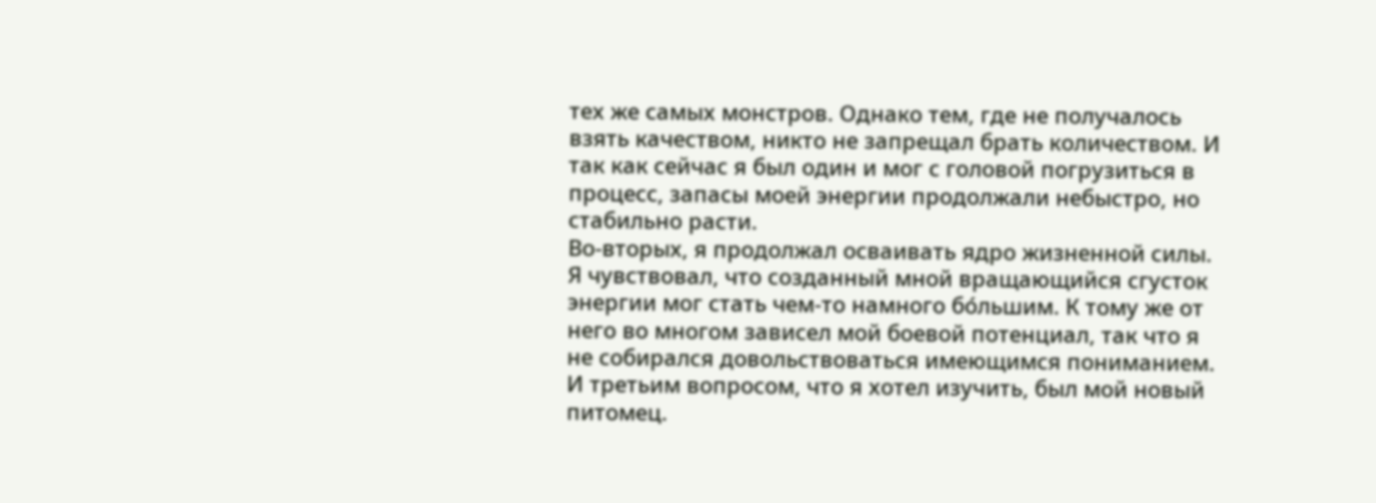тех же самых монстров. Однако тем, где не получалось взять качеством, никто не запрещал брать количеством. И так как сейчас я был один и мог с головой погрузиться в процесс, запасы моей энергии продолжали небыстро, но стабильно расти.
Во-вторых, я продолжал осваивать ядро жизненной силы. Я чувствовал, что созданный мной вращающийся сгусток энергии мог стать чем-то намного бо́льшим. К тому же от него во многом зависел мой боевой потенциал, так что я не собирался довольствоваться имеющимся пониманием.
И третьим вопросом, что я хотел изучить, был мой новый питомец.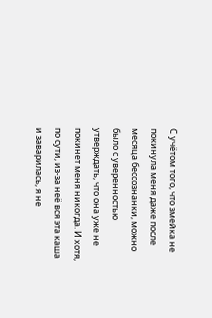С учётом того, что змейка не покинула меня даже после месяца бессознанки, можно было с уверенностью утверждать, что она уже не покинет меня никогда. И хотя, по сути, из-за неё вся эта каша и заварилась, я не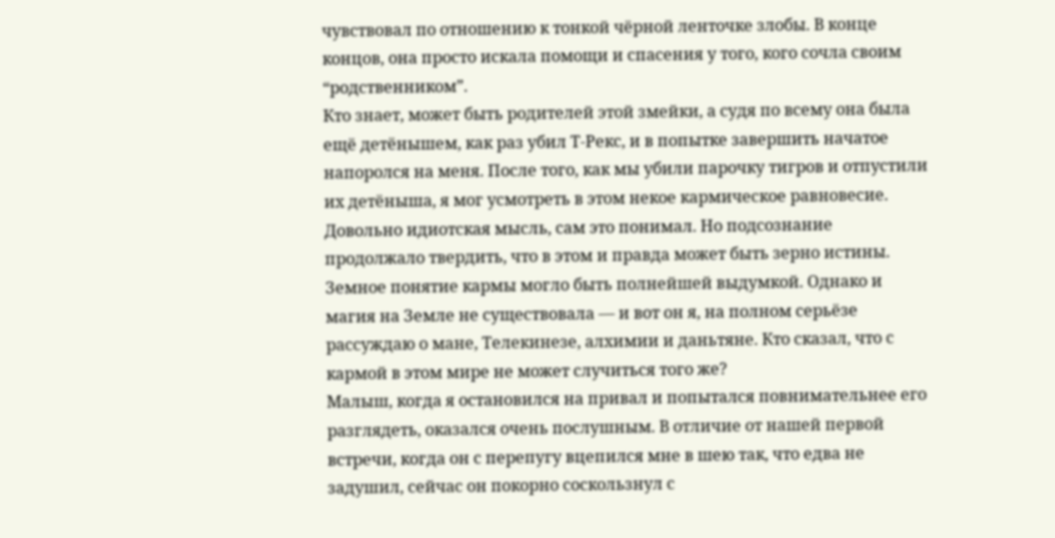чувствовал по отношению к тонкой чёрной ленточке злобы. В конце концов, она просто искала помощи и спасения у того, кого сочла своим “родственником”.
Кто знает, может быть родителей этой змейки, а судя по всему она была ещё детёнышем, как раз убил Т-Рекс, и в попытке завершить начатое напоролся на меня. После того, как мы убили парочку тигров и отпустили их детёныша, я мог усмотреть в этом некое кармическое равновесие.
Довольно идиотская мысль, сам это понимал. Но подсознание продолжало твердить, что в этом и правда может быть зерно истины. Земное понятие кармы могло быть полнейшей выдумкой. Однако и магия на Земле не существовала — и вот он я, на полном серьёзе рассуждаю о мане, Телекинезе, алхимии и даньтяне. Кто сказал, что с кармой в этом мире не может случиться того же?
Малыш, когда я остановился на привал и попытался повнимательнее его разглядеть, оказался очень послушным. В отличие от нашей первой встречи, когда он с перепугу вцепился мне в шею так, что едва не задушил, сейчас он покорно соскользнул с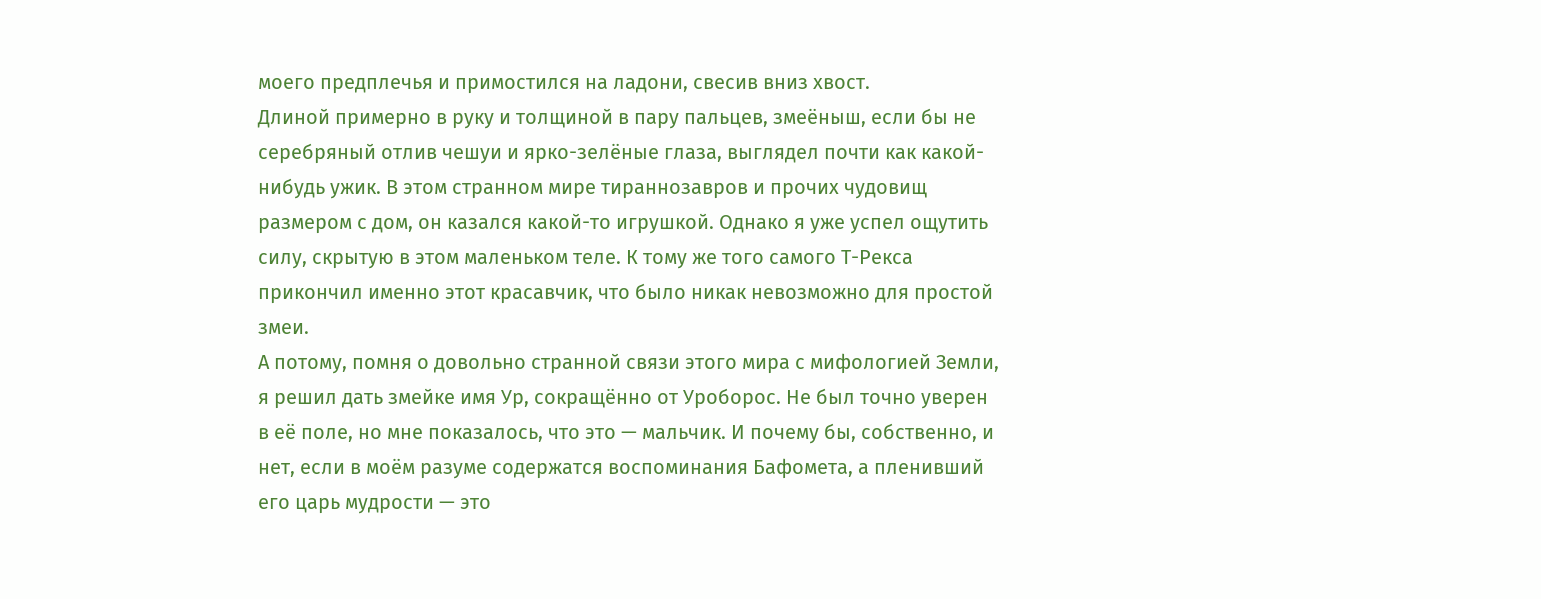моего предплечья и примостился на ладони, свесив вниз хвост.
Длиной примерно в руку и толщиной в пару пальцев, змеёныш, если бы не серебряный отлив чешуи и ярко-зелёные глаза, выглядел почти как какой-нибудь ужик. В этом странном мире тираннозавров и прочих чудовищ размером с дом, он казался какой-то игрушкой. Однако я уже успел ощутить силу, скрытую в этом маленьком теле. К тому же того самого Т-Рекса прикончил именно этот красавчик, что было никак невозможно для простой змеи.
А потому, помня о довольно странной связи этого мира с мифологией Земли, я решил дать змейке имя Ур, сокращённо от Уроборос. Не был точно уверен в её поле, но мне показалось, что это — мальчик. И почему бы, собственно, и нет, если в моём разуме содержатся воспоминания Бафомета, а пленивший его царь мудрости — это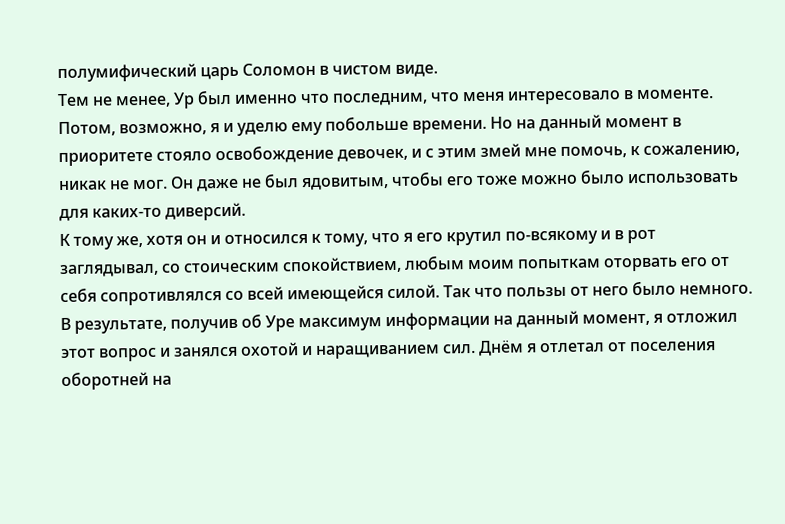полумифический царь Соломон в чистом виде.
Тем не менее, Ур был именно что последним, что меня интересовало в моменте. Потом, возможно, я и уделю ему побольше времени. Но на данный момент в приоритете стояло освобождение девочек, и с этим змей мне помочь, к сожалению, никак не мог. Он даже не был ядовитым, чтобы его тоже можно было использовать для каких-то диверсий.
К тому же, хотя он и относился к тому, что я его крутил по-всякому и в рот заглядывал, со стоическим спокойствием, любым моим попыткам оторвать его от себя сопротивлялся со всей имеющейся силой. Так что пользы от него было немного.
В результате, получив об Уре максимум информации на данный момент, я отложил этот вопрос и занялся охотой и наращиванием сил. Днём я отлетал от поселения оборотней на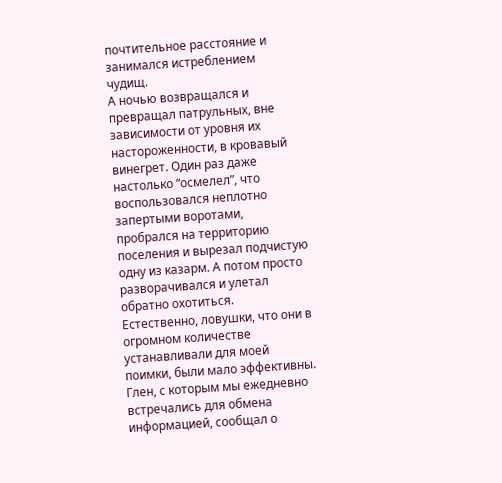почтительное расстояние и занимался истреблением чудищ.
А ночью возвращался и превращал патрульных, вне зависимости от уровня их настороженности, в кровавый винегрет. Один раз даже настолько “осмелел”, что воспользовался неплотно запертыми воротами, пробрался на территорию поселения и вырезал подчистую одну из казарм. А потом просто разворачивался и улетал обратно охотиться. Естественно, ловушки, что они в огромном количестве устанавливали для моей поимки, были мало эффективны.
Глен, с которым мы ежедневно встречались для обмена информацией, сообщал о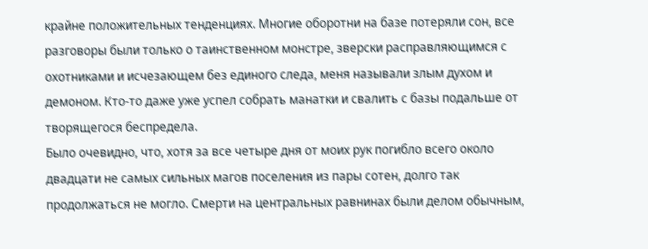крайне положительных тенденциях. Многие оборотни на базе потеряли сон, все разговоры были только о таинственном монстре, зверски расправляющимся с охотниками и исчезающем без единого следа, меня называли злым духом и демоном. Кто-то даже уже успел собрать манатки и свалить с базы подальше от творящегося беспредела.
Было очевидно, что, хотя за все четыре дня от моих рук погибло всего около двадцати не самых сильных магов поселения из пары сотен, долго так продолжаться не могло. Смерти на центральных равнинах были делом обычным,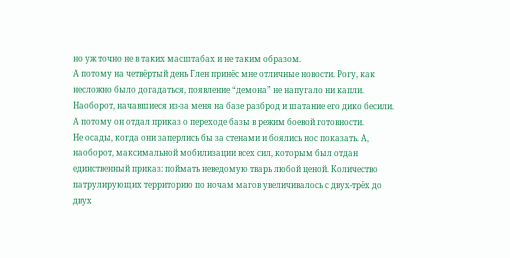но уж точно не в таких масштабах и не таким образом.
А потому на четвёртый день Глен принёс мне отличные новости. Рогу, как несложно было догадаться, появление “демона” не напугало ни капли. Наоборот, начавшиеся из-за меня на базе разброд и шатание его дико бесили. А потому он отдал приказ о переходе базы в режим боевой готовности.
Не осады, когда они заперлись бы за стенами и боялись нос показать. А, наоборот, максимальной мобилизации всех сил, которым был отдан единственный приказ: поймать неведомую тварь любой ценой. Количество патрулирующих территорию по ночам магов увеличивалось с двух-трёх до двух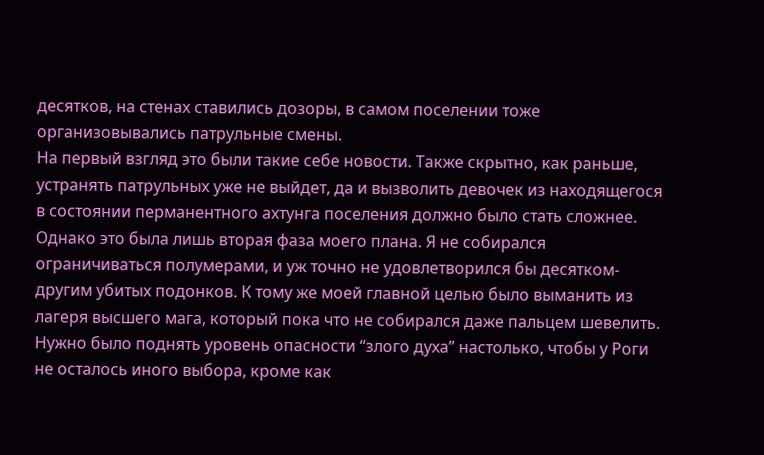десятков, на стенах ставились дозоры, в самом поселении тоже организовывались патрульные смены.
На первый взгляд это были такие себе новости. Также скрытно, как раньше, устранять патрульных уже не выйдет, да и вызволить девочек из находящегося в состоянии перманентного ахтунга поселения должно было стать сложнее.
Однако это была лишь вторая фаза моего плана. Я не собирался ограничиваться полумерами, и уж точно не удовлетворился бы десятком-другим убитых подонков. К тому же моей главной целью было выманить из лагеря высшего мага, который пока что не собирался даже пальцем шевелить.
Нужно было поднять уровень опасности “злого духа” настолько, чтобы у Роги не осталось иного выбора, кроме как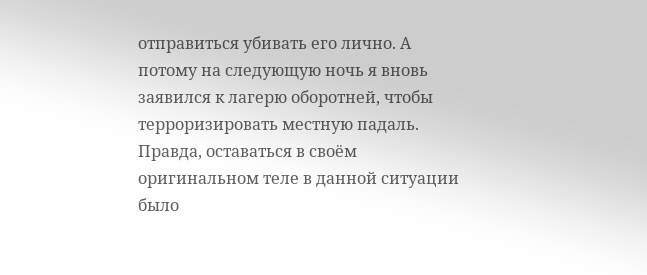отправиться убивать его лично. А потому на следующую ночь я вновь заявился к лагерю оборотней, чтобы терроризировать местную падаль.
Правда, оставаться в своём оригинальном теле в данной ситуации было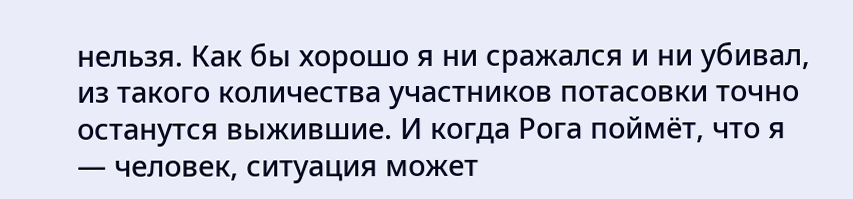нельзя. Как бы хорошо я ни сражался и ни убивал, из такого количества участников потасовки точно останутся выжившие. И когда Рога поймёт, что я — человек, ситуация может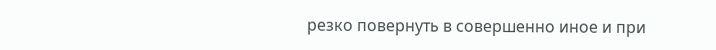резко повернуть в совершенно иное и при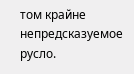том крайне непредсказуемое русло.